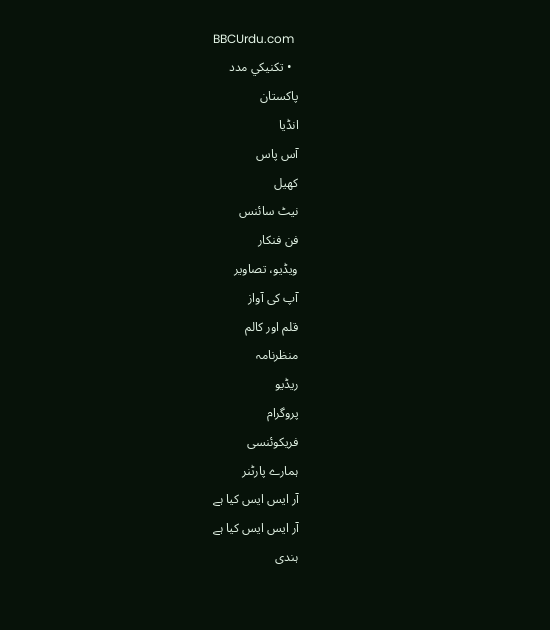BBCUrdu.com
  • تکنيکي مدد
پاکستان
انڈیا
آس پاس
کھیل
نیٹ سائنس
فن فنکار
ویڈیو، تصاویر
آپ کی آواز
قلم اور کالم
منظرنامہ
ریڈیو
پروگرام
فریکوئنسی
ہمارے پارٹنر
آر ایس ایس کیا ہے
آر ایس ایس کیا ہے
ہندی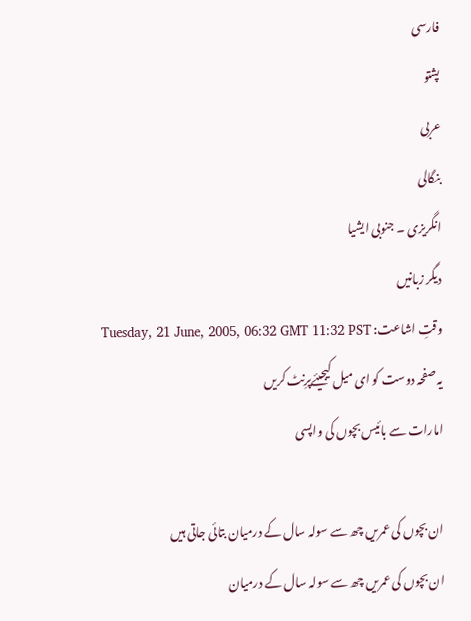فارسی
پشتو
عربی
بنگالی
انگریزی ۔ جنوبی ایشیا
دیگر زبانیں
وقتِ اشاعت: Tuesday, 21 June, 2005, 06:32 GMT 11:32 PST
یہ صفحہ دوست کو ای میل کیجیئےپرِنٹ کریں
امارات سے بائیس بچوں کی واپسی

ان بچوں کی عمریں چھ سے سولہ سال کے درمیان بتائی جاتی ہیں
ان بچوں کی عمریں چھ سے سولہ سال کے درمیان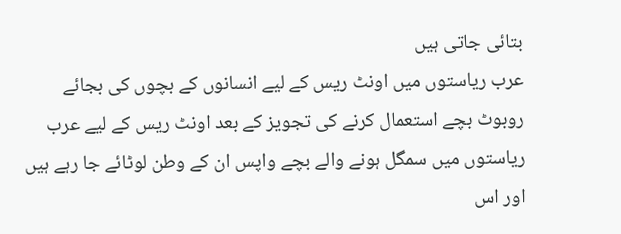بتائی جاتی ہیں
عرب ریاستوں میں اونٹ ریس کے لیے انسانوں کے بچوں کی بجائے روبوٹ بچے استعمال کرنے کی تجویز کے بعد اونٹ ریس کے لیے عرب ریاستوں میں سمگل ہونے والے بچے واپس ان کے وطن لوٹائے جا رہے ہیں اور اس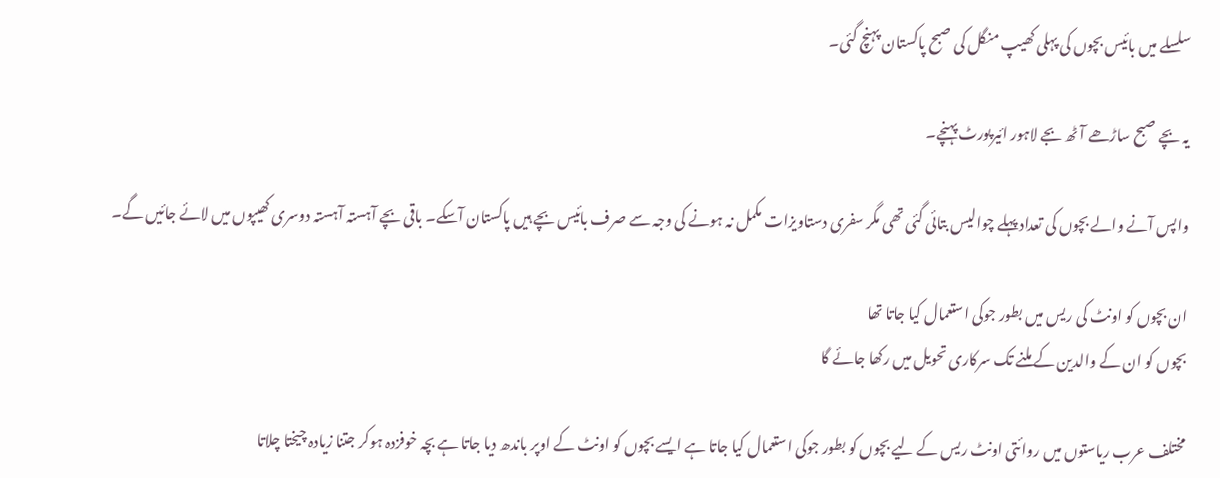سلسلے میں بائیس بچوں کی پہلی کھیپ منگل کی صبح پاکستان پہنچ گئی۔

یہ بچے صبح ساڑھے آٹھ بجے لاہور ائیرپورٹ پہنچے۔

واپس آنے والے بچوں کی تعداد پہلے چوالیس بتائی گئی تھی مگر سفری دستاویزات مکمل نہ ہونے کی وجہ سے صرف بائیس بچے ہیں پاکستان آسکے۔ باقی بچے آہستہ آہستہ دوسری کھیپوں میں لائے جائیں گے۔

ان بچوں کو اونٹ کی ریس میں بطور جوکی استعمال کیا جاتا تھا
بچوں کو ان کے والدین کے ملنے تک سرکاری تحویل میں رکھا جائے گا

مختلف عرب ریاستوں میں روائتی اونٹ ریس کے لیے بچوں کو بطور جوکی استعمال کیا جاتا ہے ایسے بچوں کو اونٹ کے اوپر باندھ دیا جاتا ہے بچہ خوفزدہ ہوکر جتنا زیادہ چیختا چلاتا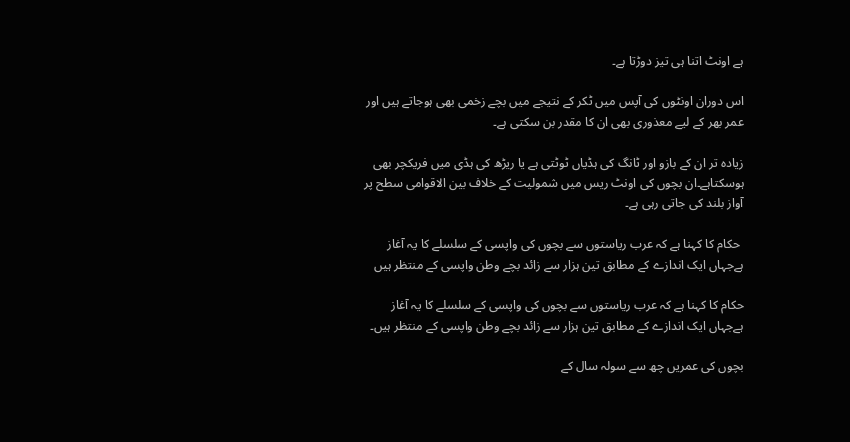ہے اونٹ اتنا ہی تیز دوڑتا ہے۔

اس دوران اونٹوں کی آپس میں ٹکر کے نتیجے میں بچے زخمی بھی ہوجاتے ہیں اور عمر بھر کے لیے معذوری بھی ان کا مقدر بن سکتی ہے۔

زیادہ تر ان کے بازو اور ٹانگ کی ہڈیاں ٹوٹتی ہے یا ریڑھ کی ہڈی میں فریکچر بھی ہوسکتاہے۔ان بچوں کی اونٹ ریس میں شمولیت کے خلاف بین الاقوامی سطح پر آواز بلند کی جاتی رہی ہے۔

 حکام کا کہنا ہے کہ عرب ریاستوں سے بچوں کی واپسی کے سلسلے کا یہ آغاز ہےجہاں ایک اندازے کے مطابق تین ہزار سے زائد بچے وطن واپسی کے منتظر ہیں

حکام کا کہنا ہے کہ عرب ریاستوں سے بچوں کی واپسی کے سلسلے کا یہ آغاز ہےجہاں ایک اندازے کے مطابق تین ہزار سے زائد بچے وطن واپسی کے منتظر ہیں۔

بچوں کی عمریں چھ سے سولہ سال کے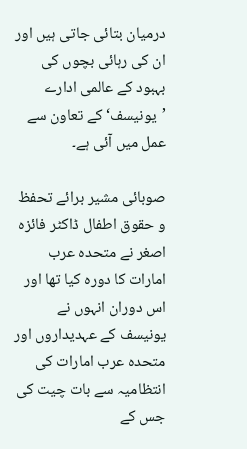درمیان بتائی جاتی ہیں اور ان کی رہائی بچوں کی بہبود کے عالمی ادارے ’یونیسف‘ کے تعاون سے عمل میں آئی ہے۔

صوبائی مشیر برائے تحفظ و حقوق اطفال ڈاکٹر فائزہ اصغر نے متحدہ عرب امارات کا دورہ کیا تھا اور اس دوران انہوں نے یونیسف کے عہدیداروں اور متحدہ عرب امارات کی انتظامیہ سے بات چیت کی جس کے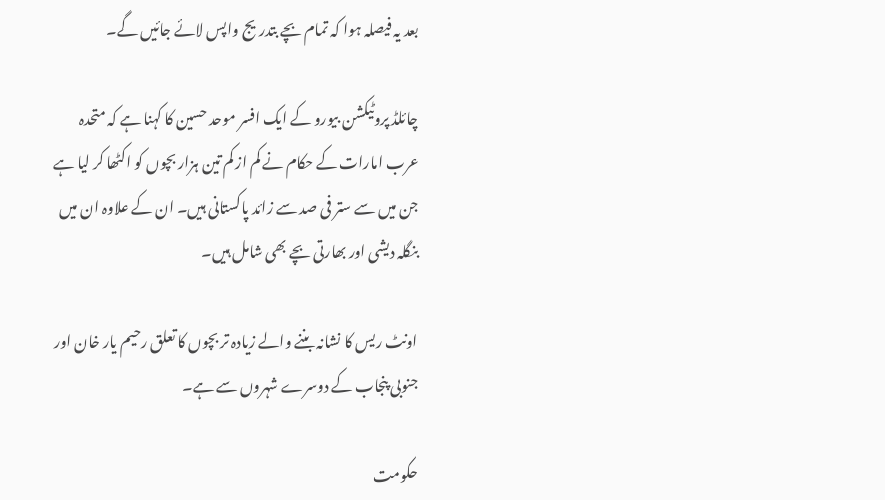بعد یہ فیصلہ ہوا کہ تمام بچے بتدریج واپس لائے جائیں گے۔

چائلڈ پروٹیکشن بیورو کے ایک افسر موحد حسین کا کہنا ہے کہ متحدہ عرب امارات کے حکام نے کم از کم تین ہزار بچوں کو اکٹھا کر لیا ہے جن میں سے ستر فی صد سے زائد پاکستانی ہیں۔ ان کے علاوہ ان میں بنگلہ دیشی اور بھارتی بچے بھی شامل ہیں۔

اونٹ ریس کا نشانہ بننے والے زیادہ تر بچوں کا تعلق رحیم یار خان اور جنوبی پنجاب کے دوسرے شہروں سے ہے۔

حکومت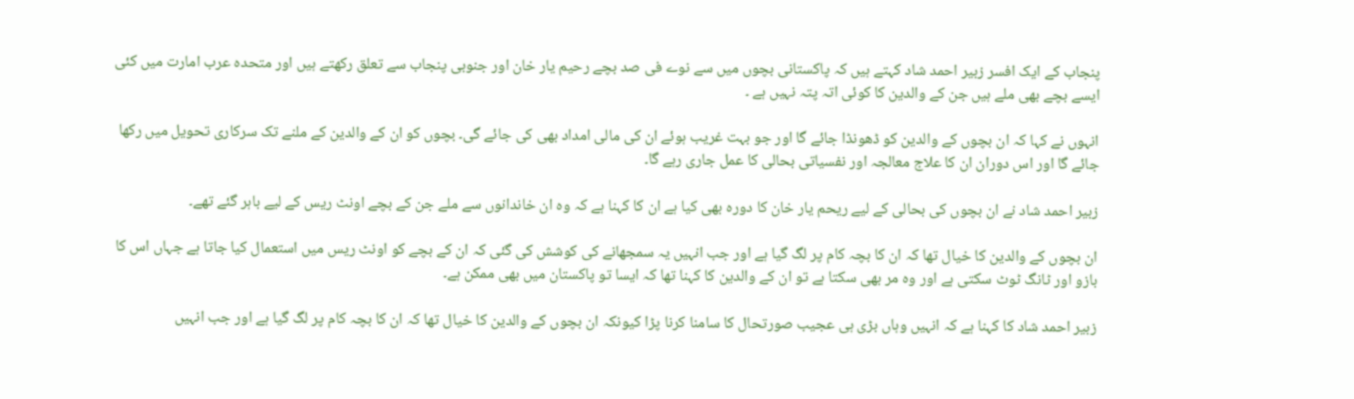پنجاب کے ایک افسر زبیر احمد شاد کہتے ہیں کہ پاکستانی بچوں میں سے نوے فی صد بچے رحیم یار خان اور جنوبی پنجاب سے تعلق رکھتے ہیں اور متحدہ عرب امارت میں کئی ایسے بچے بھی ملے ہیں جن کے والدین کا کوئی اتہ پتہ نہیں ہے ۔

انہوں نے کہا کہ ان بچوں کے والدین کو ڈھونڈا جائے گا اور جو بہت غریب ہوئے ان کی مالی امداد بھی کی جائے گی۔ بچوں کو ان کے والدین کے ملنے تک سرکاری تحویل میں رکھا جائے گا اور اس دوران ان کا علاج معالجہ اور نفسیاتی بحالی کا عمل جاری رہے گا۔

زبیر احمد شاد نے ان بچوں کی بحالی کے لیے ریحم یار خان کا دورہ بھی کیا ہے ان کا کہنا ہے کہ وہ ان خاندانوں سے ملے جن کے بچے اونٹ ریس کے لیے باہر گئے تھے۔

ان بچوں کے والدین کا خیال تھا کہ ان کا بچہ کام پر لگ گیا ہے اور جب انہیں یہ سمجھانے کی کوشش کی گئی کہ ان کے بچے کو اونٹ ریس میں استعمال کیا جاتا ہے جہاں اس کا بازو اور ٹانگ ٹوٹ سکتی ہے اور وہ مر بھی سکتا ہے تو ان کے والدین کا کہنا تھا کہ ایسا تو پاکستان میں بھی ممکن ہے۔

زبیر احمد شاد کا کہنا ہے کہ انہیں وہاں بڑی ہی عجیب صورتحال کا سامنا کرنا پڑا کیونکہ ان بچوں کے والدین کا خیال تھا کہ ان کا بچہ کام پر لگ گیا ہے اور جب انہیں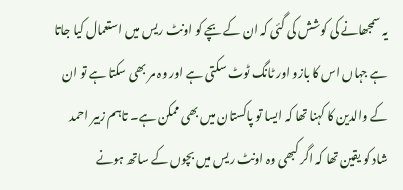یہ سمجھانے کی کوشش کی گئی کہ ان کے بچے کو اونٹ ریس میں استعمال کیا جاتا ہے جہاں اس کا بازو اور ٹانگ ٹوٹ سکتی ہے اور وہ مر بھی سکتا ہے تو ان کے والدین کا کہنا تھا کہ ایسا تو پاکستان میں بھی ممکن ہے۔ تاہم زبیر احمد شاد کو یقین تھا کہ اگر کبھی وہ اونٹ ریس میں بچوں کے ساتھ ہونے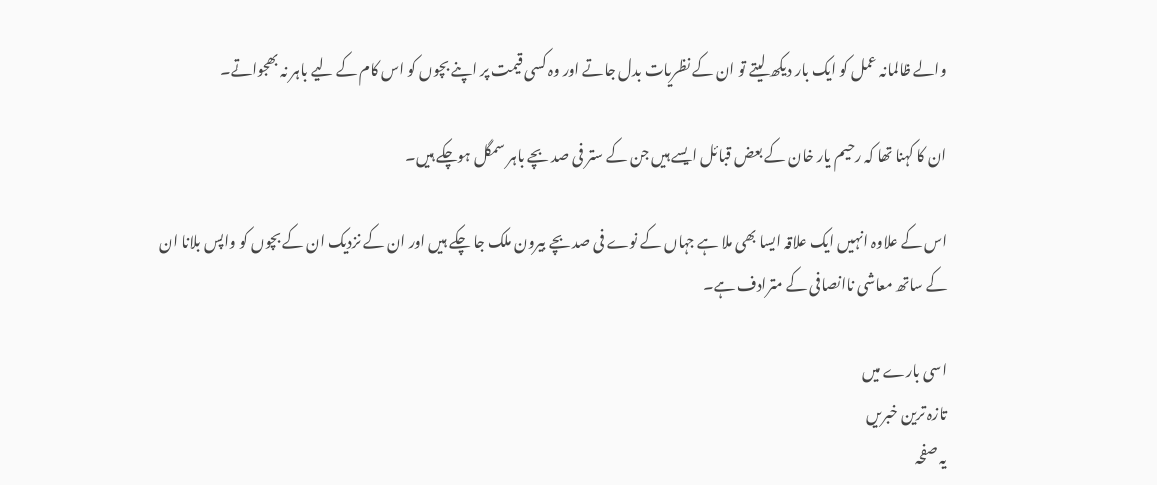والے ظالمانہ عمل کو ایک بار دیکھ لیتے تو ان کے نظریات بدل جاتے اور وہ کسی قیمت پر اپنے بچوں کو اس کام کے لیے باہر نہ بھجواتے۔

ان کا کہنا تھا کہ رحیم یار خان کے بعض قبائل ایسے ہیں جن کے ستر فی صد بچے باہر سمگل ہوچکے ہیں۔

اس کے علاوہ انہیں ایک علاقہ ایسا بھی ملا ہے جہاں کے نوے فی صد بچے بیرون ملک جا چکے ہیں اور ان کے نزدیک ان کے بچوں کو واپس بلانا ان کے ساتھ معاشی ناانصافی کے مترادف ہے۔

اسی بارے میں
تازہ ترین خبریں
یہ صفحہ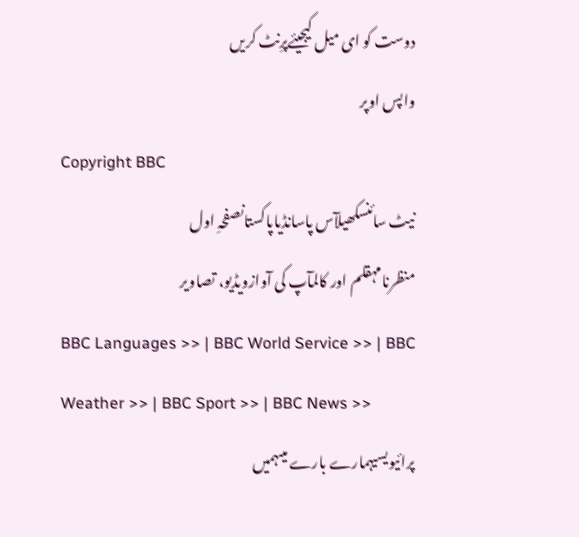دوست کو ای میل کیجیئےپرِنٹ کریں
واپس اوپر
Copyright BBC
نیٹ سائنسکھیلآس پاسانڈیاپاکستانصفحہِ اول
منظرنامہقلم اور کالمآپ کی آوازویڈیو، تصاویر
BBC Languages >> | BBC World Service >> | BBC Weather >> | BBC Sport >> | BBC News >>
پرائیویسیہمارے بارے میںہمیں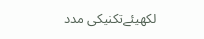لکھیئےتکنیکی مدد